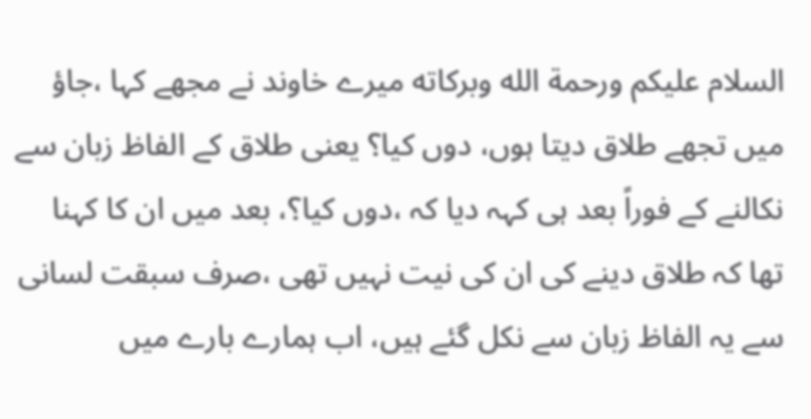السلام عليكم ورحمة الله وبركاته میرے خاوند نے مجھے کہا ،جاؤ میں تجھے طلاق دیتا ہوں، دوں کیا؟ یعنی طلاق کے الفاظ زبان سے نکالنے کے فوراً بعد ہی کہہ دیا کہ ،دوں کیا؟، بعد میں ان کا کہنا تھا کہ طلاق دینے کی ان کی نیت نہیں تھی ،صرف سبقت لسانی سے یہ الفاظ زبان سے نکل گئے ہیں، اب ہمارے بارے میں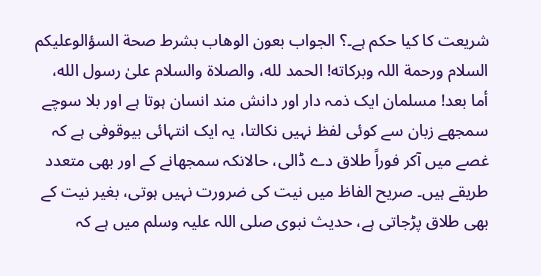شریعت کا کیا حکم ہے۔؟ الجواب بعون الوهاب بشرط صحة السؤالوعلیکم السلام ورحمة اللہ وبرکاته! الحمد لله، والصلاة والسلام علىٰ رسول الله، أما بعد! مسلمان ایک ذمہ دار اور دانش مند انسان ہوتا ہے اور بلا سوچے سمجھے زبان سے کوئی لفظ نہیں نکالتا، یہ ایک انتہائی بیوقوفی ہے کہ غصے میں آکر فوراً طلاق دے ڈالی، حالانکہ سمجھانے کے اور بھی متعدد طریقے ہیں۔ صریح الفاظ میں نیت کی ضرورت نہیں ہوتی، بغیر نیت کے بھی طلاق پڑجاتی ہے، حدیث نبوی صلی اللہ علیہ وسلم میں ہے کہ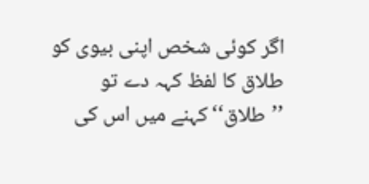اگر کوئی شخص اپنی بیوی کو طلاق کا لفظ کہہ دے تو ’’طلاق‘‘کہنے میں اس کی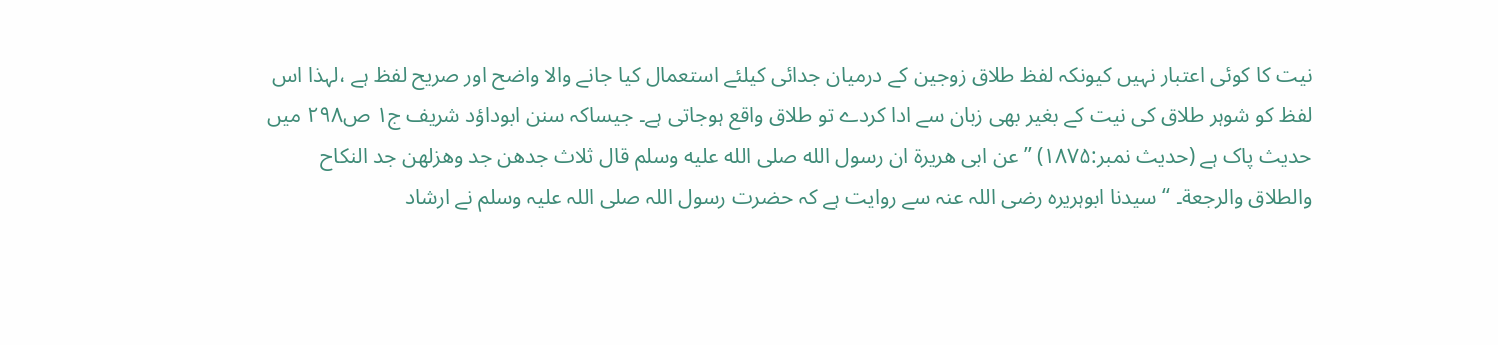نیت کا کوئی اعتبار نہیں کیونکہ لفظ طلاق زوجین کے درمیان جدائی کیلئے استعمال کیا جانے والا واضح اور صریح لفظ ہے ،لہذا اس لفظ کو شوہر طلاق کی نیت کے بغیر بھی زبان سے ادا کردے تو طلاق واقع ہوجاتی ہے۔ جیساکہ سنن ابوداؤد شریف ج۱ ص۲۹۸ میں حدیث پاک ہے (حدیث نمبر:۱۸۷۵) ’’ عن ابی هريرۃ ان رسول الله صلی الله عليه وسلم قال ثلاث جدهن جد وهزلهن جد النکاح والطلاق والرجعة۔ ‘‘ سیدنا ابوہریرہ رضی اللہ عنہ سے روایت ہے کہ حضرت رسول اللہ صلی اللہ علیہ وسلم نے ارشاد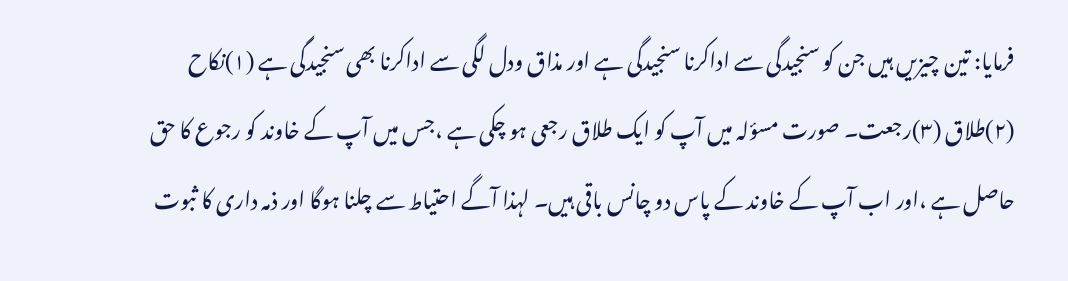فرمایا: تین چیزیں ہیں جن کو سنجیدگی سے اداکرنا سنجیدگی ہے اور مذاق ودل لگی سے اداکرنا بھی سنجیدگی ہے (۱)نکاح (۲)طلاق (۳)رجعت۔ صورت مسؤلہ میں آپ کو ایک طلاق رجعی ہو چکی ہے ،جس میں آپ کے خاوند کو رجوع کا حق حاصل ہے ،اور اب آپ کے خاوند کے پاس دو چانس باقی ہیں۔ لہذا آگے احتیاط سے چلنا ہوگا اور ذمہ داری کا ثبوت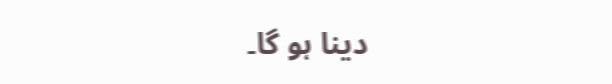دینا ہو گا۔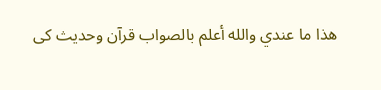ھذا ما عندي والله أعلم بالصواب قرآن وحدیث کی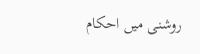روشنی میں احکام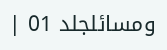ومسائلجلد 01 |